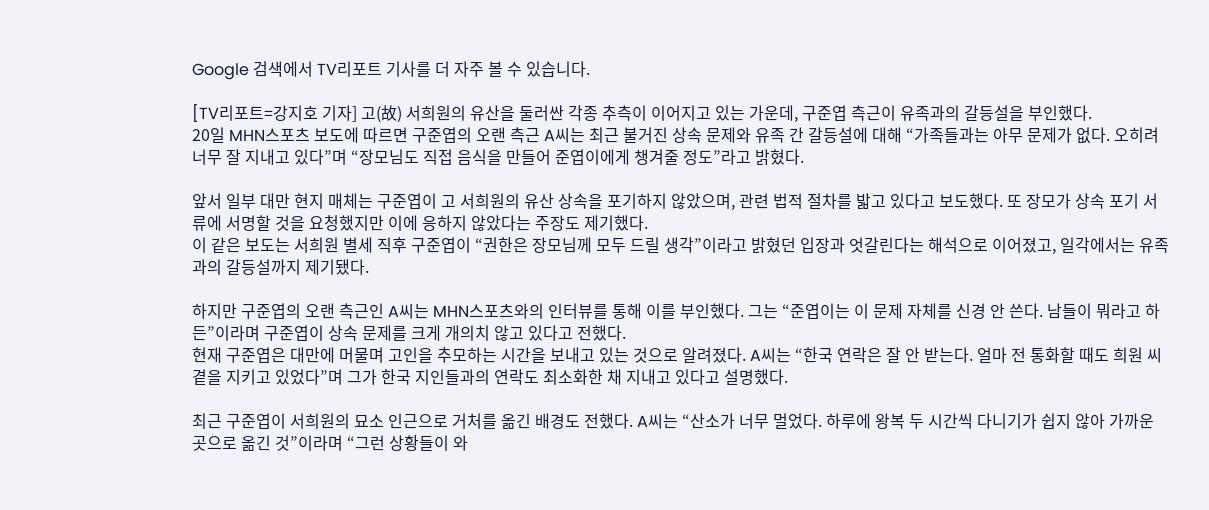Google 검색에서 TV리포트 기사를 더 자주 볼 수 있습니다.

[TV리포트=강지호 기자] 고(故) 서희원의 유산을 둘러싼 각종 추측이 이어지고 있는 가운데, 구준엽 측근이 유족과의 갈등설을 부인했다.
20일 MHN스포츠 보도에 따르면 구준엽의 오랜 측근 A씨는 최근 불거진 상속 문제와 유족 간 갈등설에 대해 “가족들과는 아무 문제가 없다. 오히려 너무 잘 지내고 있다”며 “장모님도 직접 음식을 만들어 준엽이에게 챙겨줄 정도”라고 밝혔다.

앞서 일부 대만 현지 매체는 구준엽이 고 서희원의 유산 상속을 포기하지 않았으며, 관련 법적 절차를 밟고 있다고 보도했다. 또 장모가 상속 포기 서류에 서명할 것을 요청했지만 이에 응하지 않았다는 주장도 제기했다.
이 같은 보도는 서희원 별세 직후 구준엽이 “권한은 장모님께 모두 드릴 생각”이라고 밝혔던 입장과 엇갈린다는 해석으로 이어졌고, 일각에서는 유족과의 갈등설까지 제기됐다.

하지만 구준엽의 오랜 측근인 A씨는 MHN스포츠와의 인터뷰를 통해 이를 부인했다. 그는 “준엽이는 이 문제 자체를 신경 안 쓴다. 남들이 뭐라고 하든”이라며 구준엽이 상속 문제를 크게 개의치 않고 있다고 전했다.
현재 구준엽은 대만에 머물며 고인을 추모하는 시간을 보내고 있는 것으로 알려졌다. A씨는 “한국 연락은 잘 안 받는다. 얼마 전 통화할 때도 희원 씨 곁을 지키고 있었다”며 그가 한국 지인들과의 연락도 최소화한 채 지내고 있다고 설명했다.

최근 구준엽이 서희원의 묘소 인근으로 거처를 옮긴 배경도 전했다. A씨는 “산소가 너무 멀었다. 하루에 왕복 두 시간씩 다니기가 쉽지 않아 가까운 곳으로 옮긴 것”이라며 “그런 상황들이 와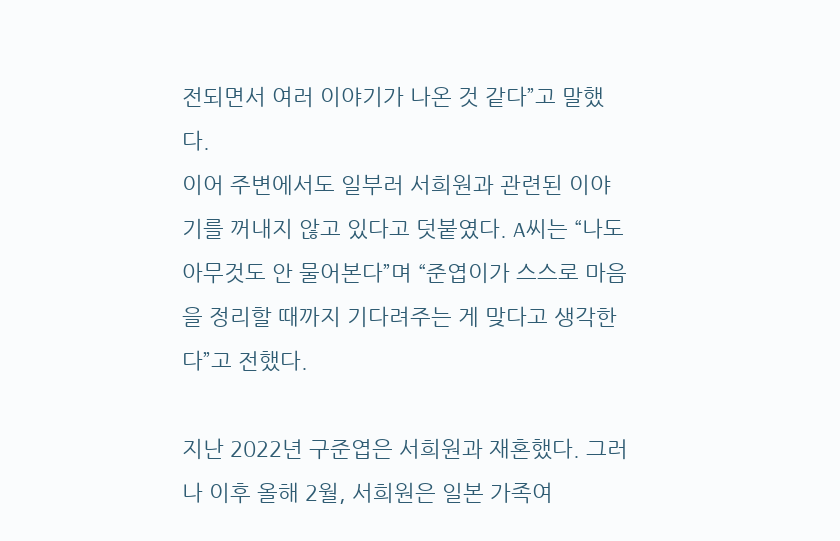전되면서 여러 이야기가 나온 것 같다”고 말했다.
이어 주변에서도 일부러 서희원과 관련된 이야기를 꺼내지 않고 있다고 덧붙였다. A씨는 “나도 아무것도 안 물어본다”며 “준엽이가 스스로 마음을 정리할 때까지 기다려주는 게 맞다고 생각한다”고 전했다.

지난 2022년 구준엽은 서희원과 재혼했다. 그러나 이후 올해 2월, 서희원은 일본 가족여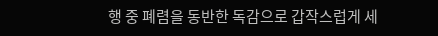행 중 폐렴을 동반한 독감으로 갑작스럽게 세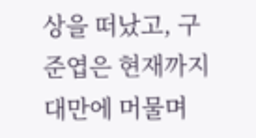상을 떠났고, 구준엽은 현재까지 대만에 머물며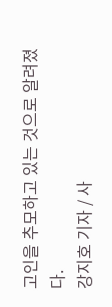고인을 추모하고 있는 것으로 알려졌다.
강지호 기자 / 사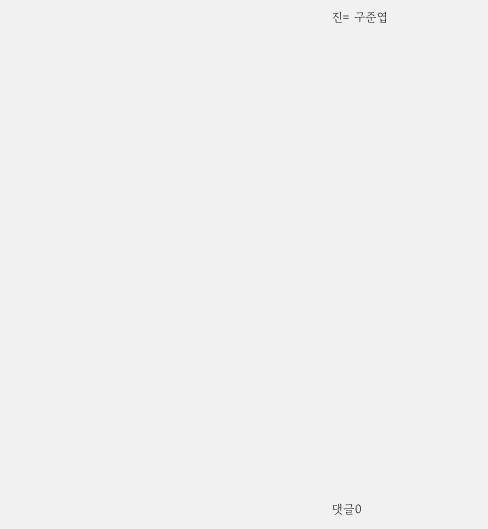진= 구준엽



















댓글0